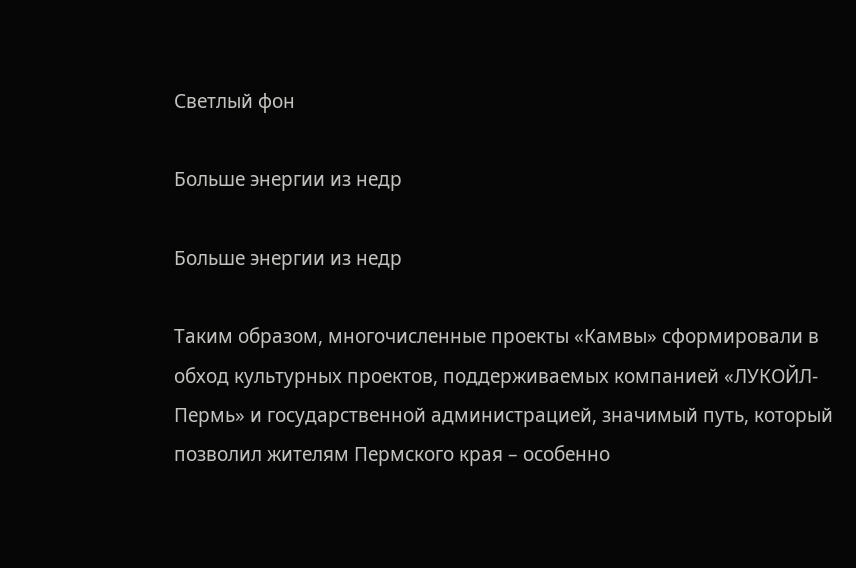Светлый фон

Больше энергии из недр

Больше энергии из недр

Таким образом, многочисленные проекты «Камвы» сформировали в обход культурных проектов, поддерживаемых компанией «ЛУКОЙЛ-Пермь» и государственной администрацией, значимый путь, который позволил жителям Пермского края – особенно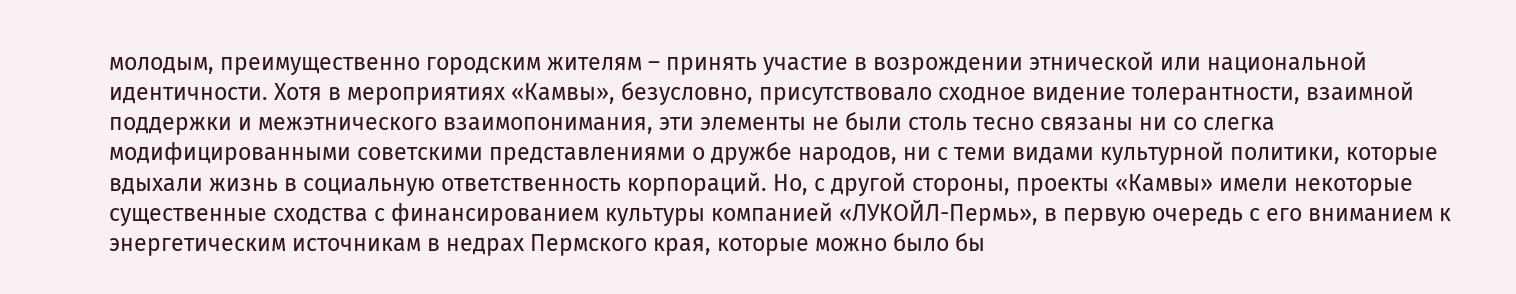молодым, преимущественно городским жителям – принять участие в возрождении этнической или национальной идентичности. Хотя в мероприятиях «Камвы», безусловно, присутствовало сходное видение толерантности, взаимной поддержки и межэтнического взаимопонимания, эти элементы не были столь тесно связаны ни со слегка модифицированными советскими представлениями о дружбе народов, ни с теми видами культурной политики, которые вдыхали жизнь в социальную ответственность корпораций. Но, с другой стороны, проекты «Камвы» имели некоторые существенные сходства с финансированием культуры компанией «ЛУКОЙЛ-Пермь», в первую очередь с его вниманием к энергетическим источникам в недрах Пермского края, которые можно было бы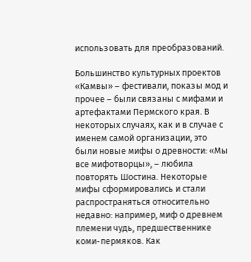использовать для преобразований.

Большинство культурных проектов «Камвы» – фестивали, показы мод и прочее – были связаны с мифами и артефактами Пермского края. В некоторых случаях, как и в случае с именем самой организации, это были новые мифы о древности: «Мы все мифотворцы», – любила повторять Шостина. Некоторые мифы сформировались и стали распространяться относительно недавно: например, миф о древнем племени чудь, предшественнике коми-пермяков. Как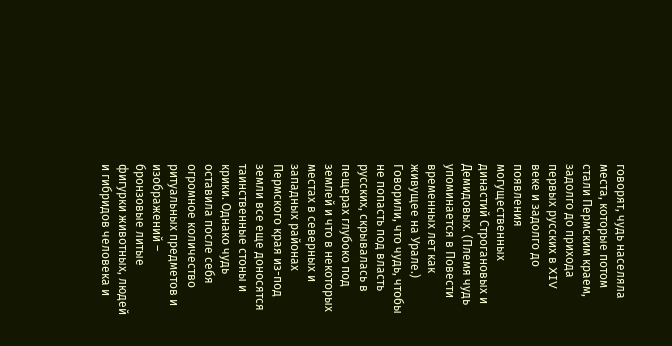говорят, чудь населяла места, которые потом стали Пермским краем, задолго до прихода первых русских в XIV веке и задолго до появления могущественных династий Строгановых и Демидовых. (Племя чудь упоминается в Повести временных лет как живущее на Урале.) Говорили, что чудь, чтобы не попасть под власть русских, скрывалась в пещерах глубоко под землей и что в некоторых местах в северных и западных районах Пермского края из-под земли все еще доносятся таинственные стоны и крики. Однако чудь оставила после себя огромное количество ритуальных предметов и изображений – бронзовые литые фигурки животных, людей и гибридов человека и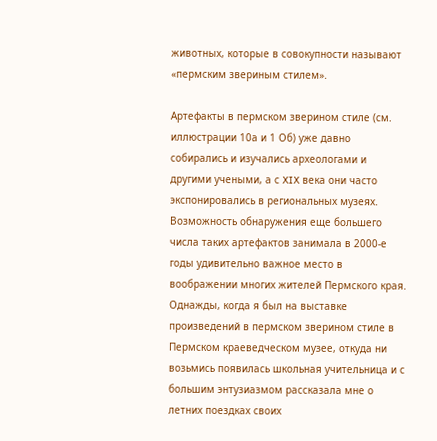животных, которые в совокупности называют «пермским звериным стилем».

Артефакты в пермском зверином стиле (см. иллюстрации 10а и 1 Об) уже давно собирались и изучались археологами и другими учеными, а с XIX века они часто экспонировались в региональных музеях. Возможность обнаружения еще большего числа таких артефактов занимала в 2000-е годы удивительно важное место в воображении многих жителей Пермского края. Однажды, когда я был на выставке произведений в пермском зверином стиле в Пермском краеведческом музее, откуда ни возьмись появилась школьная учительница и с большим энтузиазмом рассказала мне о летних поездках своих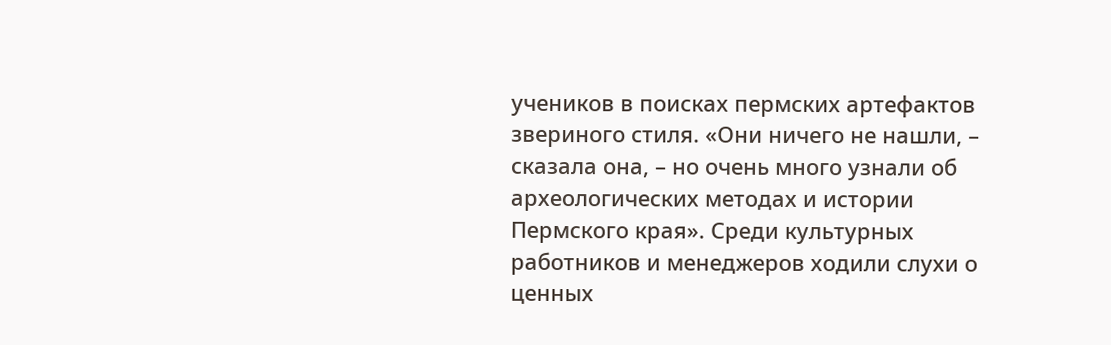учеников в поисках пермских артефактов звериного стиля. «Они ничего не нашли, – сказала она, – но очень много узнали об археологических методах и истории Пермского края». Среди культурных работников и менеджеров ходили слухи о ценных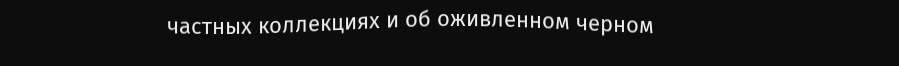частных коллекциях и об оживленном черном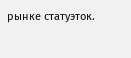рынке статуэток.